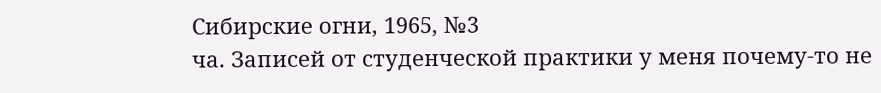Сибирские огни, 1965, №3
ча. Записей от студенческой практики у меня почему-то не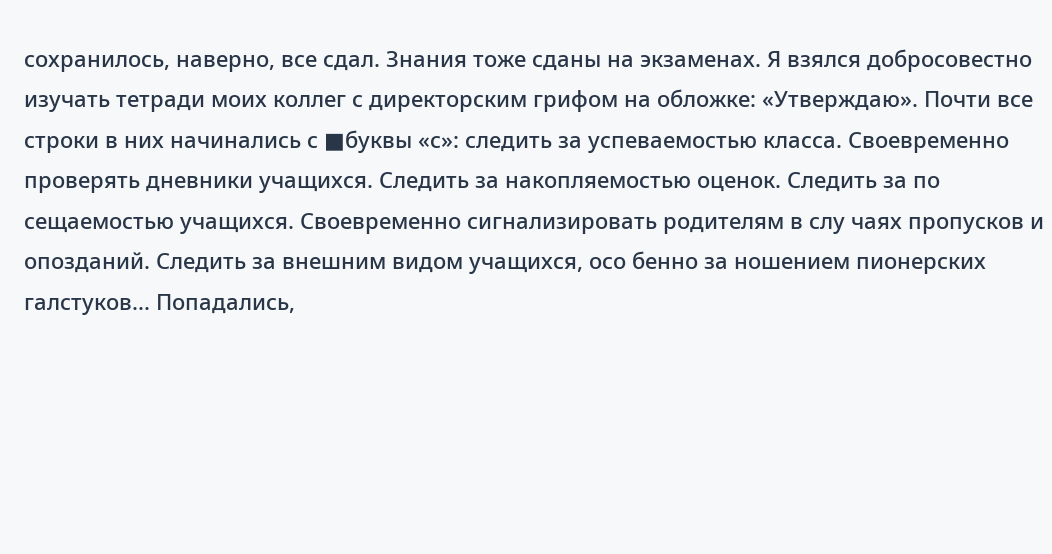сохранилось, наверно, все сдал. Знания тоже сданы на экзаменах. Я взялся добросовестно изучать тетради моих коллег с директорским грифом на обложке: «Утверждаю». Почти все строки в них начинались с ■буквы «с»: следить за успеваемостью класса. Своевременно проверять дневники учащихся. Следить за накопляемостью оценок. Следить за по сещаемостью учащихся. Своевременно сигнализировать родителям в слу чаях пропусков и опозданий. Следить за внешним видом учащихся, осо бенно за ношением пионерских галстуков... Попадались,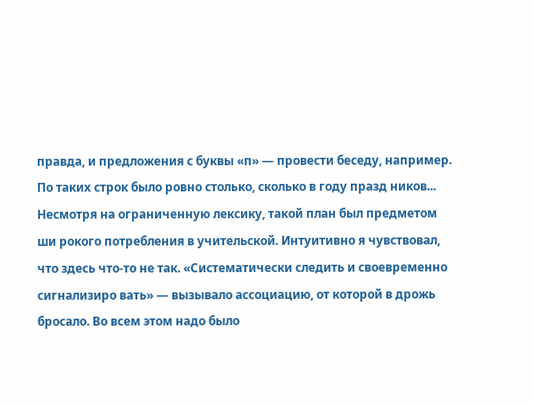правда, и предложения с буквы «п» — провести беседу, например. По таких строк было ровно столько, сколько в году празд ников... Несмотря на ограниченную лексику, такой план был предметом ши рокого потребления в учительской. Интуитивно я чувствовал, что здесь что-то не так. «Систематически следить и своевременно сигнализиро вать» — вызывало ассоциацию, от которой в дрожь бросало. Во всем этом надо было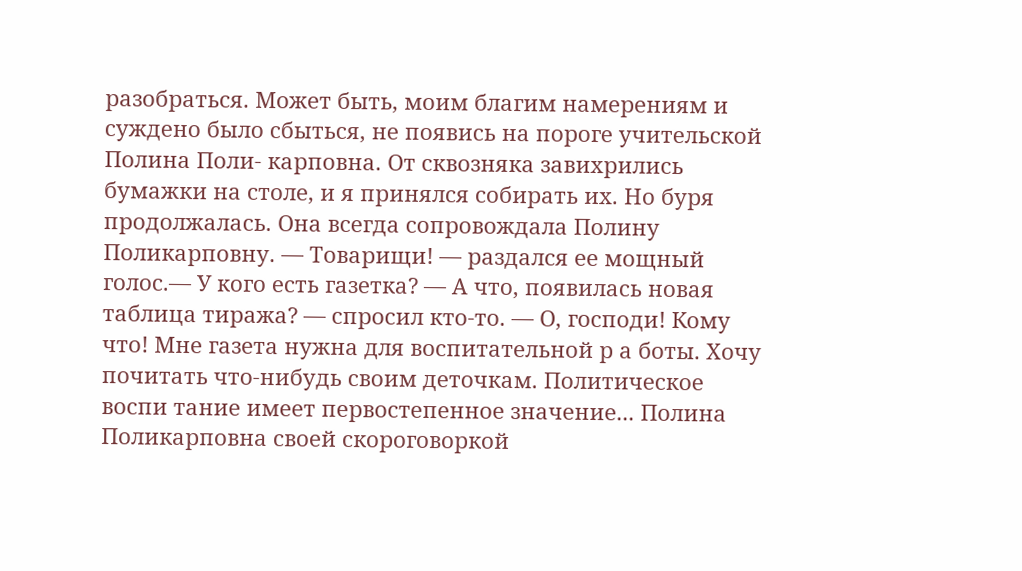разобраться. Может быть, моим благим намерениям и суждено было сбыться, не появись на пороге учительской Полина Поли- карповна. От сквозняка завихрились бумажки на столе, и я принялся собирать их. Но буря продолжалась. Она всегда сопровождала Полину Поликарповну. — Товарищи! — раздался ее мощный голос.— У кого есть газетка? — А что, появилась новая таблица тиража? — спросил кто-то. — О, господи! Кому что! Мне газета нужна для воспитательной р а боты. Хочу почитать что-нибудь своим деточкам. Политическое воспи тание имеет первостепенное значение... Полина Поликарповна своей скороговоркой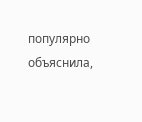популярно объяснила,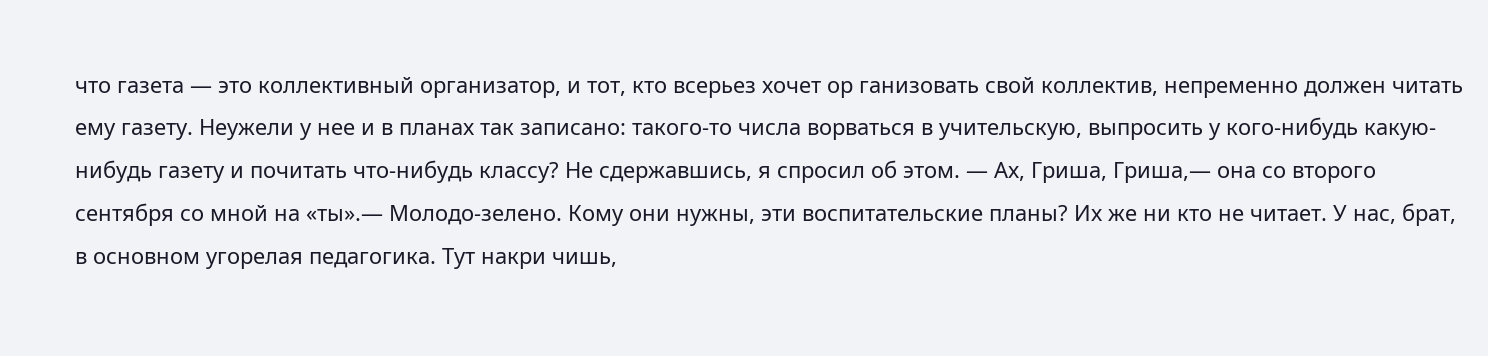что газета — это коллективный организатор, и тот, кто всерьез хочет ор ганизовать свой коллектив, непременно должен читать ему газету. Неужели у нее и в планах так записано: такого-то числа ворваться в учительскую, выпросить у кого-нибудь какую-нибудь газету и почитать что-нибудь классу? Не сдержавшись, я спросил об этом. — Ах, Гриша, Гриша,— она со второго сентября со мной на «ты».— Молодо-зелено. Кому они нужны, эти воспитательские планы? Их же ни кто не читает. У нас, брат, в основном угорелая педагогика. Тут накри чишь,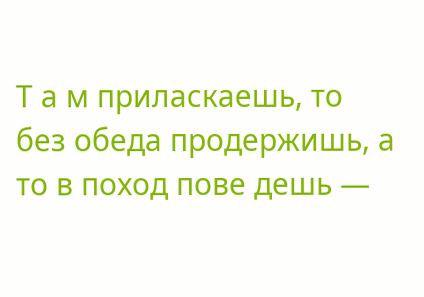Т а м приласкаешь, то без обеда продержишь, а то в поход пове дешь —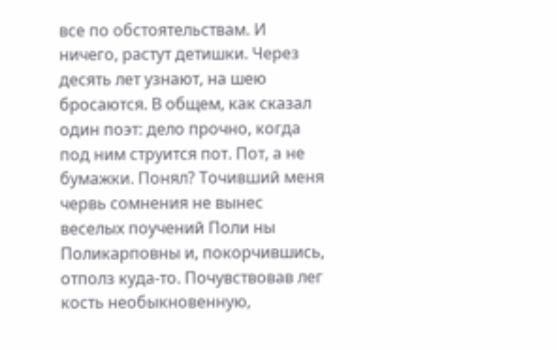все по обстоятельствам. И ничего, растут детишки. Через десять лет узнают, на шею бросаются. В общем, как сказал один поэт: дело прочно, когда под ним струится пот. Пот, а не бумажки. Понял? Точивший меня червь сомнения не вынес веселых поучений Поли ны Поликарповны и, покорчившись, отполз куда-то. Почувствовав лег кость необыкновенную,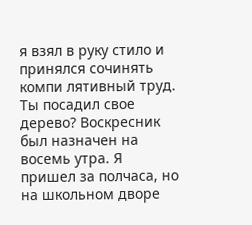я взял в руку стило и принялся сочинять компи лятивный труд. Ты посадил свое дерево? Воскресник был назначен на восемь утра. Я пришел за полчаса, но на школьном дворе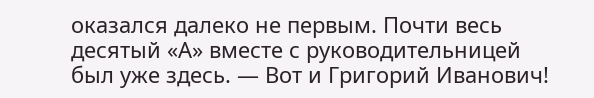оказался далеко не первым. Почти весь десятый «А» вместе с руководительницей был уже здесь. — Вот и Григорий Иванович!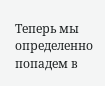Теперь мы определенно попадем в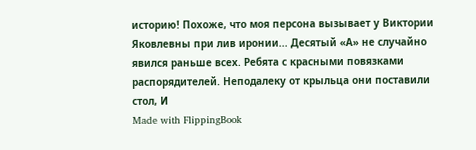историю! Похоже, что моя персона вызывает у Виктории Яковлевны при лив иронии... Десятый «А» не случайно явился раньше всех. Ребята с красными повязками распорядителей. Неподалеку от крыльца они поставили стол, И
Made with FlippingBook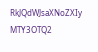RkJQdWJsaXNoZXIy MTY3OTQ2